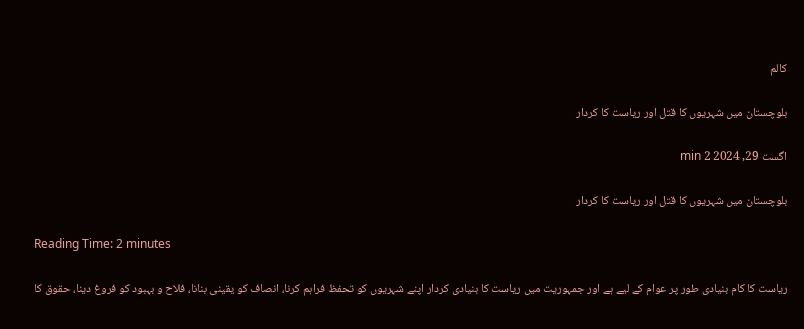کالم

بلوچستان میں شہریوں کا قتل اور ریاست کا کردار

اگست 29, 2024 2 min

بلوچستان میں شہریوں کا قتل اور ریاست کا کردار

Reading Time: 2 minutes

ریاست کا کام بنیادی طور پر عوام کے لیے ہے اور جمہوریت میں ریاست کا بنیادی کردار اپنے شہریوں کو تحفظ فراہم کرنا، انصاف کو یقینی بنانا، فلاح و بہبود کو فروغ دینا، حقوق کا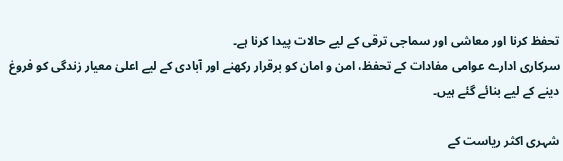تحفظ کرنا اور معاشی اور سماجی ترقی کے لیے حالات پیدا کرنا ہے۔
سرکاری ادارے عوامی مفادات کے تحفظ، امن و امان کو برقرار رکھنے اور آبادی کے لیے اعلیٰ معیار زندگی کو فروغ دینے کے لیے بنائے گئے ہیں۔

شہری اکثر ریاست کے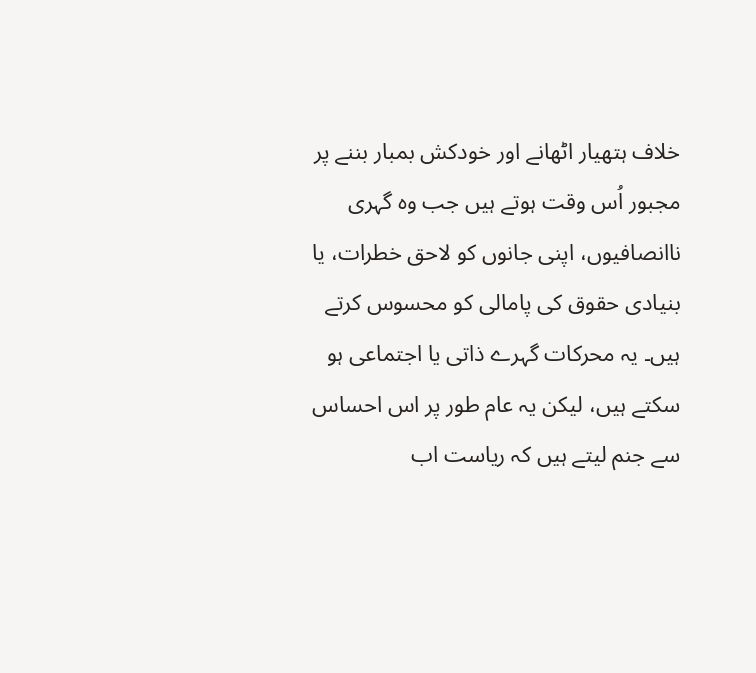خلاف ہتھیار اٹھانے اور خودکش بمبار بننے پر مجبور اُس وقت ہوتے ہیں جب وہ گہری ناانصافیوں، اپنی جانوں کو لاحق خطرات، یا بنیادی حقوق کی پامالی کو محسوس کرتے ہیں۔ یہ محرکات گہرے ذاتی یا اجتماعی ہو سکتے ہیں، لیکن یہ عام طور پر اس احساس سے جنم لیتے ہیں کہ ریاست اب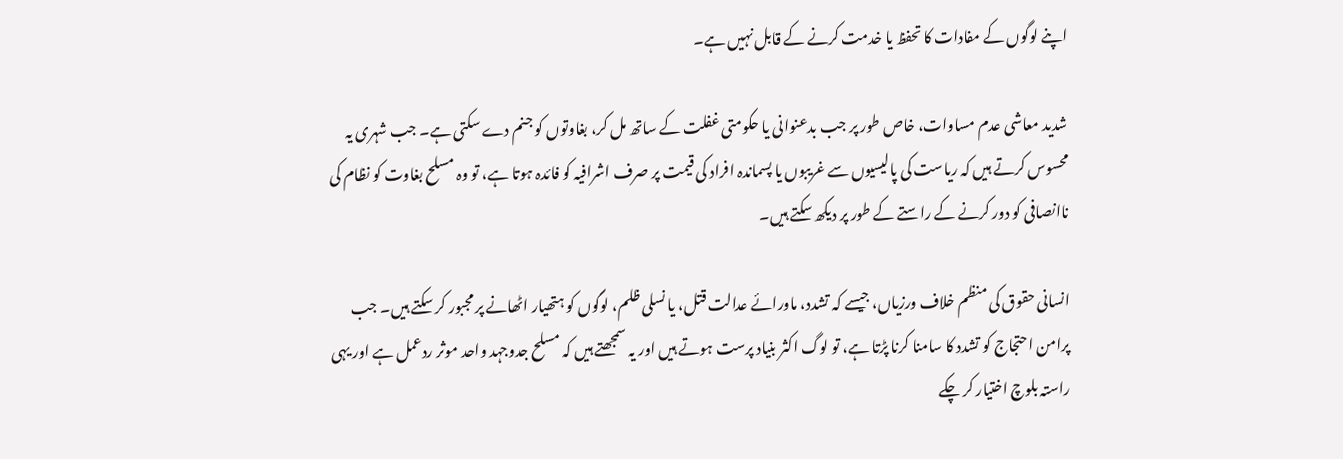اپنے لوگوں کے مفادات کا تحفظ یا خدمت کرنے کے قابل نہیں ہے۔

شدید معاشی عدم مساوات، خاص طور پر جب بدعنوانی یا حکومتی غفلت کے ساتھ مل کر، بغاوتوں کو جنم دے سکتی ہے۔ جب شہری یہ محسوس کرتے ہیں کہ ریاست کی پالیسیوں سے غریبوں یا پسماندہ افراد کی قیمت پر صرف اشرافیہ کو فائدہ ہوتا ہے، تو وہ مسلح بغاوت کو نظام کی ناانصافی کو دور کرنے کے راستے کے طور پر دیکھ سکتے ہیں۔

انسانی حقوق کی منظم خلاف ورزیاں، جیسے کہ تشدد، ماورائے عدالت قتل، یا نسلی ظلم، لوگوں کو ہتھیار اٹھانے پر مجبور کر سکتے ہیں۔ جب پرامن احتجاج کو تشدد کا سامنا کرنا پڑتا ہے، تو لوگ اکثر بنیاد پرست ہوتے ہیں اور یہ سمجھتے ہیں کہ مسلح جدوجہد واحد موثر ردعمل ہے اور یہی راستہ بلوچ اختیار کر چکے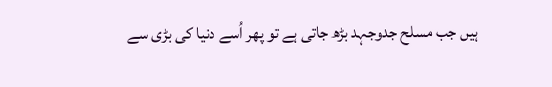ہیں جب مسلح جدوجہد بڑھ جاتی ہے تو پھر اُسے دنیا کی بڑی سے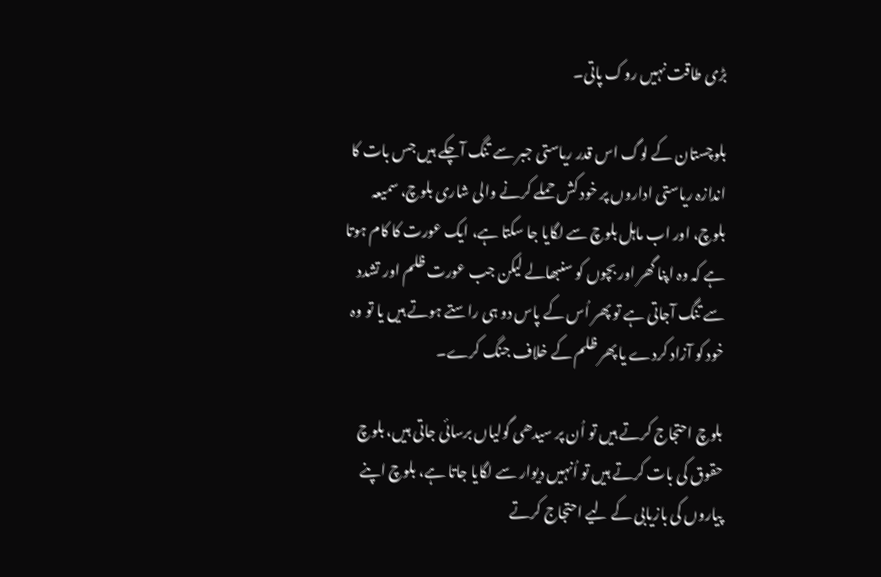بڑی طاقت نہیں روک پاتی۔

بلوچستان کے لوگ اس قدر ریاستی جبر سے تنگ آچکے ہیں جس بات کا اندازہ ریاستی اداروں پر خود کش حملے کرنے والی شاری بلوچ، سمیعہ بلوچ، اور اب ماہل بلوچ سے لگایا جا سکتا ہے، ایک عورت کا کام ہوتا ہے کہ وہ اپنا گھر اور بچوں کو سنبھالے لیکن جب عورت ظلم اور تشدد سے تنگ آجاتی ہے تو پھر اُس کے پاس دو ہی راستے ہوتے ہیں یا تو وہ خود کو آزاد کردے یا پھر ظلم کے خلاف جنگ کرے۔

بلوچ احتجاج کرتے ہیں تو اُن پر سیدھی گولیاں برسائی جاتی ہیں، بلوچ حقوق کی بات کرتے ہیں تو اُنہیں دیوار سے لگایا جاتا ہے، بلوچ اپنے پیاروں کی بازیابی کے لیے احتجاج کرتے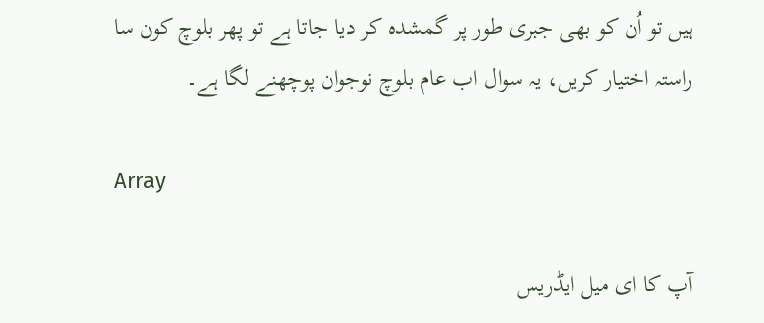ہیں تو اُن کو بھی جبری طور پر گمشدہ کر دیا جاتا ہے تو پھر بلوچ کون سا راستہ اختیار کریں، یہ سوال اب عام بلوچ نوجوان پوچھنے لگا ہے۔

Array

آپ کا ای میل ایڈریس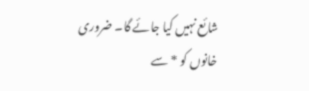شائع نہیں کیا جائے گا۔ ضروری خانوں کو * سے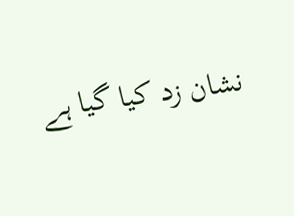نشان زد کیا گیا ہے